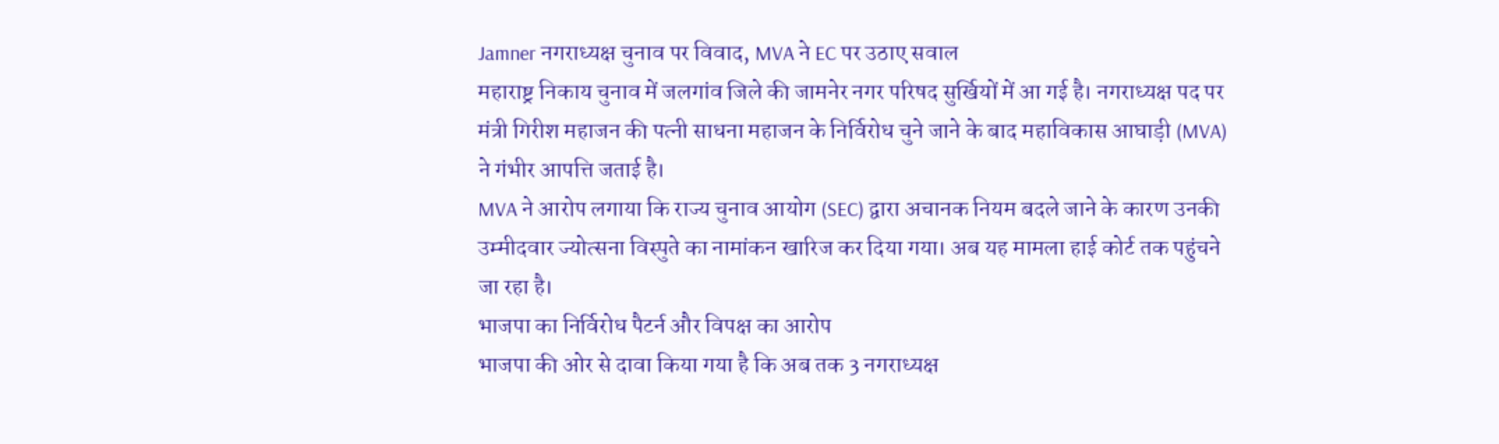Jamner नगराध्यक्ष चुनाव पर विवाद, MVA ने EC पर उठाए सवाल
महाराष्ट्र निकाय चुनाव में जलगांव जिले की जामनेर नगर परिषद सुर्खियों में आ गई है। नगराध्यक्ष पद पर मंत्री गिरीश महाजन की पत्नी साधना महाजन के निर्विरोध चुने जाने के बाद महाविकास आघाड़ी (MVA) ने गंभीर आपत्ति जताई है।
MVA ने आरोप लगाया कि राज्य चुनाव आयोग (SEC) द्वारा अचानक नियम बदले जाने के कारण उनकी उम्मीदवार ज्योत्सना विस्पुते का नामांकन खारिज कर दिया गया। अब यह मामला हाई कोर्ट तक पहुंचने जा रहा है।
भाजपा का निर्विरोध पैटर्न और विपक्ष का आरोप
भाजपा की ओर से दावा किया गया है कि अब तक 3 नगराध्यक्ष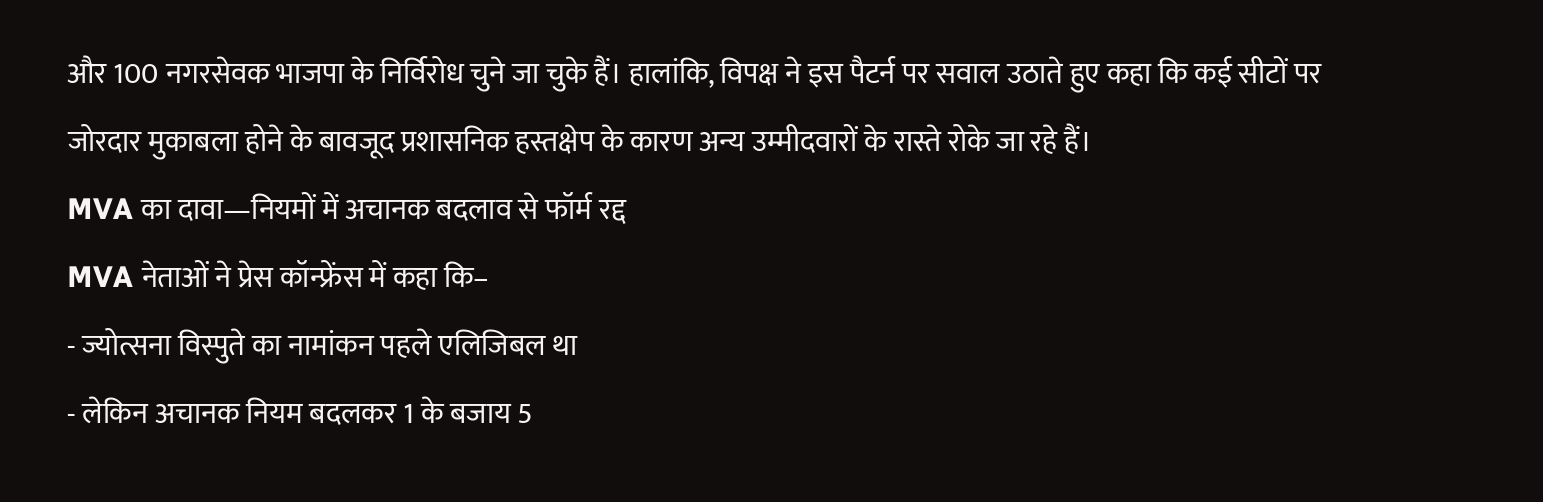और 100 नगरसेवक भाजपा के निर्विरोध चुने जा चुके हैं। हालांकि, विपक्ष ने इस पैटर्न पर सवाल उठाते हुए कहा कि कई सीटों पर जोरदार मुकाबला होने के बावजूद प्रशासनिक हस्तक्षेप के कारण अन्य उम्मीदवारों के रास्ते रोके जा रहे हैं।
MVA का दावा—नियमों में अचानक बदलाव से फॉर्म रद्द
MVA नेताओं ने प्रेस कॉन्फ्रेंस में कहा कि–
- ज्योत्सना विस्पुते का नामांकन पहले एलिजिबल था
- लेकिन अचानक नियम बदलकर 1 के बजाय 5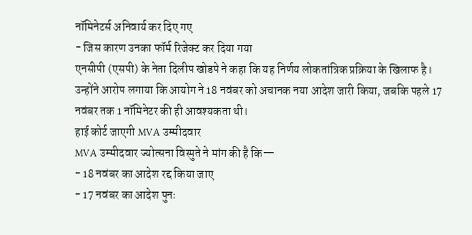नॉमिनेटर्स अनिवार्य कर दिए गए
- जिस कारण उनका फॉर्म रिजेक्ट कर दिया गया
एनसीपी (एसपी) के नेता दिलीप खोडपे ने कहा कि यह निर्णय लोकतांत्रिक प्रक्रिया के खिलाफ है।
उन्होंने आरोप लगाया कि आयोग ने 18 नवंबर को अचानक नया आदेश जारी किया, जबकि पहले 17 नवंबर तक 1 नॉमिनेटर की ही आवश्यकता थी।
हाई कोर्ट जाएगी MVA उम्मीदवार
MVA उम्मीदवार ज्योत्सना विस्पुते ने मांग की है कि—
- 18 नवंबर का आदेश रद्द किया जाए
- 17 नवंबर का आदेश पुनः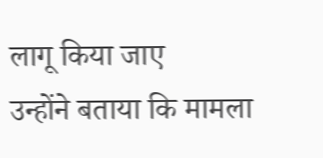लागू किया जाए
उन्होंने बताया कि मामला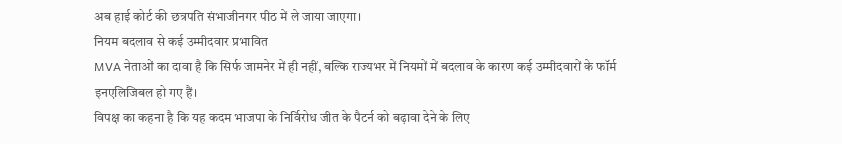अब हाई कोर्ट की छत्रपति संभाजीनगर पीठ में ले जाया जाएगा।
नियम बदलाव से कई उम्मीदवार प्रभावित
MVA नेताओं का दावा है कि सिर्फ जामनेर में ही नहीं, बल्कि राज्यभर में नियमों में बदलाव के कारण कई उम्मीदवारों के फॉर्म इनएलिजिबल हो गए हैं।
विपक्ष का कहना है कि यह कदम भाजपा के निर्विरोध जीत के पैटर्न को बढ़ावा देने के लिए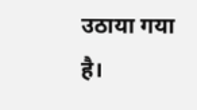उठाया गया है।